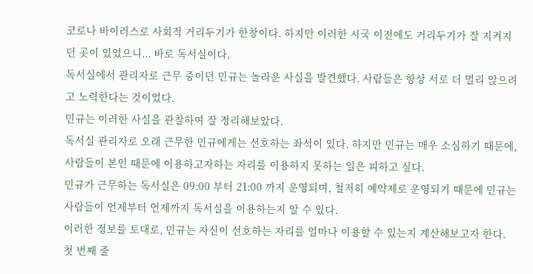코로나 바이러스로 사회적 거리두기가 한창이다. 하지만 이러한 시국 이전에도 거리두기가 잘 지켜지던 곳이 있었으니... 바로 독서실이다.
독서실에서 관리자로 근무 중이던 민규는 놀라운 사실을 발견했다. 사람들은 항상 서로 더 멀리 앉으려고 노력한다는 것이었다.
민규는 이러한 사실을 관찰하여 잘 정리해보았다.
독서실 관리자로 오래 근무한 민규에게는 선호하는 좌석이 있다. 하지만 민규는 매우 소심하기 때문에, 사람들이 본인 때문에 이용하고자하는 자리를 이용하지 못하는 일은 피하고 싶다.
민규가 근무하는 독서실은 09:00 부터 21:00 까지 운영되며, 철저히 예약제로 운영되기 때문에 민규는 사람들이 언제부터 언제까지 독서실을 이용하는지 알 수 있다.
이러한 정보를 토대로, 민규는 자신이 선호하는 자리를 얼마나 이용할 수 있는지 계산해보고자 한다.
첫 번째 줄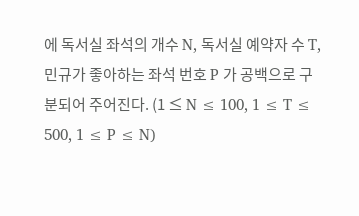에 독서실 좌석의 개수 N, 독서실 예약자 수 T, 민규가 좋아하는 좌석 번호 P 가 공백으로 구분되어 주어진다. (1 ≤ N ≤ 100, 1 ≤ T ≤ 500, 1 ≤ P ≤ N)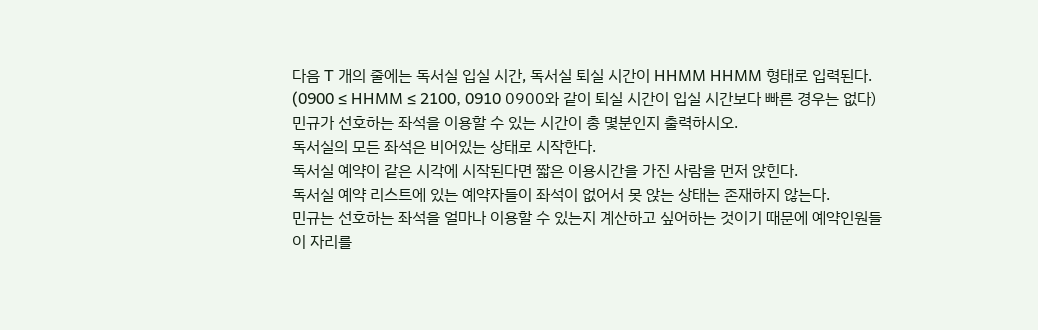다음 T 개의 줄에는 독서실 입실 시간, 독서실 퇴실 시간이 HHMM HHMM 형태로 입력된다.
(0900 ≤ HHMM ≤ 2100, 0910 0900와 같이 퇴실 시간이 입실 시간보다 빠른 경우는 없다)
민규가 선호하는 좌석을 이용할 수 있는 시간이 총 몇분인지 출력하시오.
독서실의 모든 좌석은 비어있는 상태로 시작한다.
독서실 예약이 같은 시각에 시작된다면 짧은 이용시간을 가진 사람을 먼저 앉힌다.
독서실 예약 리스트에 있는 예약자들이 좌석이 없어서 못 앉는 상태는 존재하지 않는다.
민규는 선호하는 좌석을 얼마나 이용할 수 있는지 계산하고 싶어하는 것이기 때문에 예약인원들이 자리를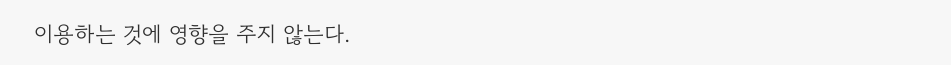이용하는 것에 영향을 주지 않는다.